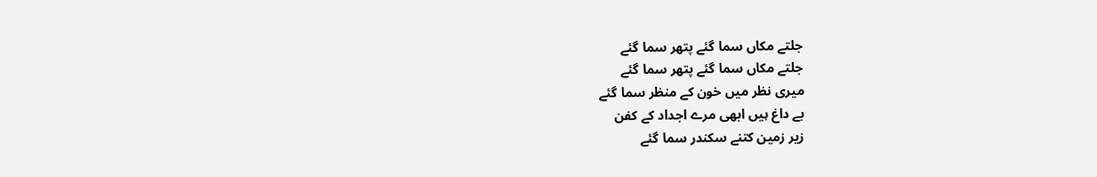جلتے مکاں سما گئے پتھر سما گئے
جلتے مکاں سما گئے پتھر سما گئے
میری نظر میں خون کے منظر سما گئے
بے داغ ہیں ابھی مرے اجداد کے کفن
زیر زمین کتنے سکندر سما گئے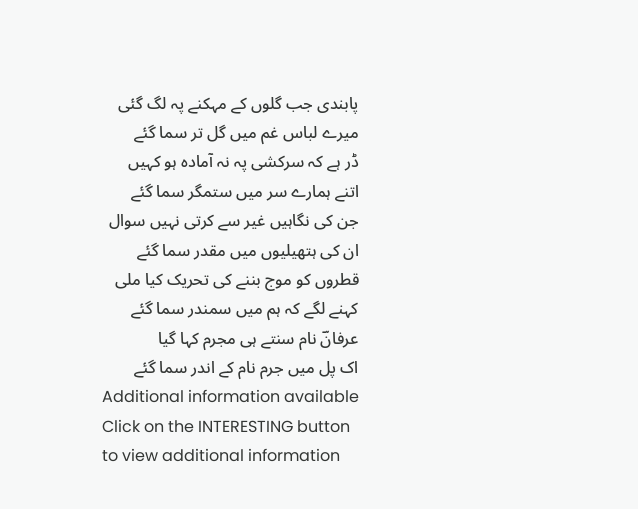پابندی جب گلوں کے مہکنے پہ لگ گئی
میرے لباس غم میں گل تر سما گئے
ڈر ہے کہ سرکشی پہ نہ آمادہ ہو کہیں
اتنے ہمارے سر میں ستمگر سما گئے
جن کی نگاہیں غیر سے کرتی نہیں سوال
ان کی ہتھیلیوں میں مقدر سما گئے
قطروں کو موج بننے کی تحریک کیا ملی
کہنے لگے کہ ہم میں سمندر سما گئے
عرفانؔ نام سنتے ہی مجرم کہا گیا
اک پل میں جرم نام کے اندر سما گئے
Additional information available
Click on the INTERESTING button to view additional information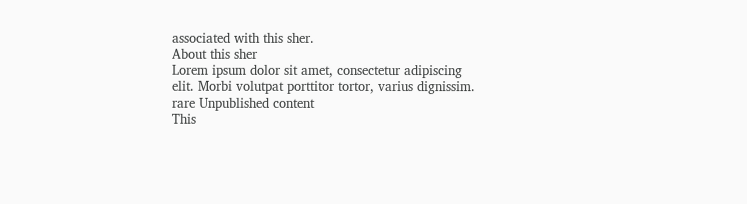associated with this sher.
About this sher
Lorem ipsum dolor sit amet, consectetur adipiscing elit. Morbi volutpat porttitor tortor, varius dignissim.
rare Unpublished content
This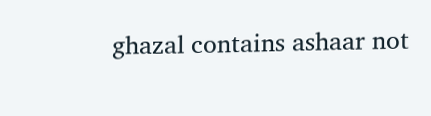ghazal contains ashaar not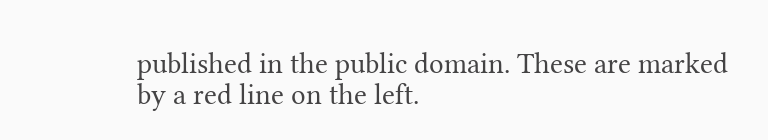published in the public domain. These are marked by a red line on the left.